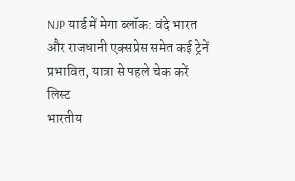NJP यार्ड में मेगा ब्लॉक: वंदे भारत और राजधानी एक्सप्रेस समेत कई ट्रेनें प्रभावित, यात्रा से पहले चेक करें लिस्ट
भारतीय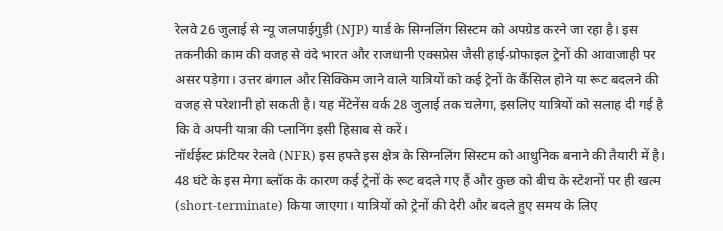रेलवे 26 जुलाई से न्यू जलपाईगुड़ी (NJP) यार्ड के सिग्नलिंग सिस्टम को अपग्रेड करने जा रहा है। इस तकनीकी काम की वजह से वंदे भारत और राजधानी एक्सप्रेस जैसी हाई-प्रोफाइल ट्रेनों की आवाजाही पर असर पड़ेगा। उत्तर बंगाल और सिक्किम जाने वाले यात्रियों को कई ट्रेनों के कैंसिल होने या रूट बदलने की वजह से परेशानी हो सकती है। यह मेंटेनेंस वर्क 28 जुलाई तक चलेगा, इसलिए यात्रियों को सलाह दी गई है कि वे अपनी यात्रा की प्लानिंग इसी हिसाब से करें।
नॉर्थईस्ट फ्रंटियर रेलवे (NFR) इस हफ्ते इस क्षेत्र के सिग्नलिंग सिस्टम को आधुनिक बनाने की तैयारी में है। 48 घंटे के इस मेगा ब्लॉक के कारण कई ट्रेनों के रूट बदले गए हैं और कुछ को बीच के स्टेशनों पर ही खत्म (short-terminate) किया जाएगा। यात्रियों को ट्रेनों की देरी और बदले हुए समय के लिए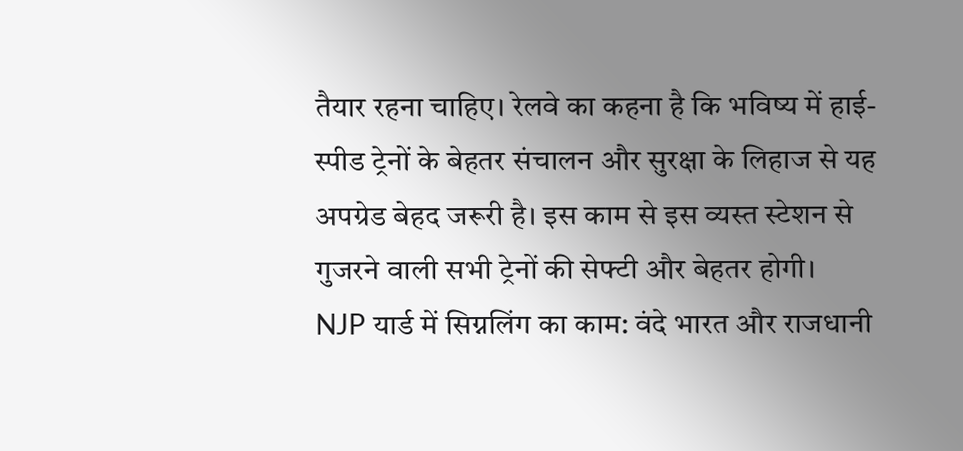तैयार रहना चाहिए। रेलवे का कहना है कि भविष्य में हाई-स्पीड ट्रेनों के बेहतर संचालन और सुरक्षा के लिहाज से यह अपग्रेड बेहद जरूरी है। इस काम से इस व्यस्त स्टेशन से गुजरने वाली सभी ट्रेनों की सेफ्टी और बेहतर होगी।
NJP यार्ड में सिग्नलिंग का काम: वंदे भारत और राजधानी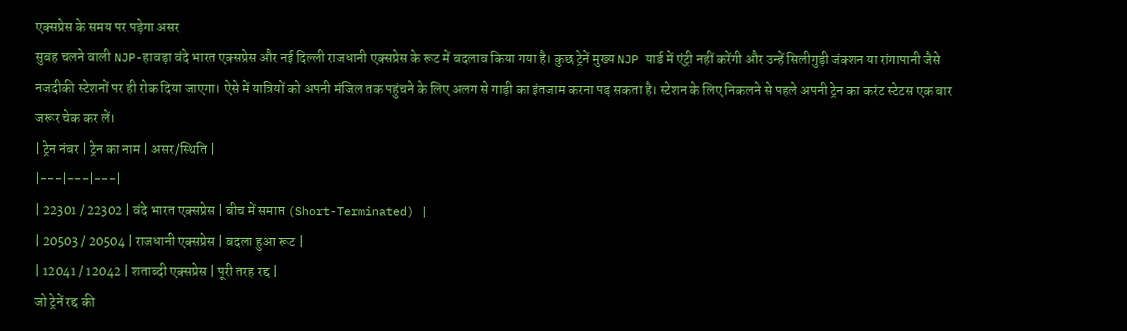एक्सप्रेस के समय पर पड़ेगा असर
सुबह चलने वाली NJP-हावड़ा वंदे भारत एक्सप्रेस और नई दिल्ली राजधानी एक्सप्रेस के रूट में बदलाव किया गया है। कुछ ट्रेनें मुख्य NJP यार्ड में एंट्री नहीं करेंगी और उन्हें सिलीगुड़ी जंक्शन या रांगापानी जैसे नजदीकी स्टेशनों पर ही रोक दिया जाएगा। ऐसे में यात्रियों को अपनी मंजिल तक पहुंचने के लिए अलग से गाड़ी का इंतजाम करना पड़ सकता है। स्टेशन के लिए निकलने से पहले अपनी ट्रेन का करंट स्टेटस एक बार जरूर चेक कर लें।
| ट्रेन नंबर | ट्रेन का नाम | असर/स्थिति |
|---|---|---|
| 22301 / 22302 | वंदे भारत एक्सप्रेस | बीच में समाप्त (Short-Terminated) |
| 20503 / 20504 | राजधानी एक्सप्रेस | बदला हुआ रूट |
| 12041 / 12042 | शताब्दी एक्सप्रेस | पूरी तरह रद्द |
जो ट्रेनें रद्द की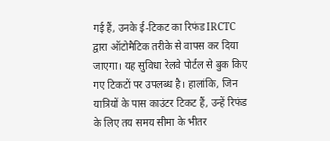गई हैं, उनके ई-टिकट का रिफंड IRCTC द्वारा ऑटोमैटिक तरीके से वापस कर दिया जाएगा। यह सुविधा रेलवे पोर्टल से बुक किए गए टिकटों पर उपलब्ध है। हालांकि, जिन यात्रियों के पास काउंटर टिकट हैं, उन्हें रिफंड के लिए तय समय सीमा के भीतर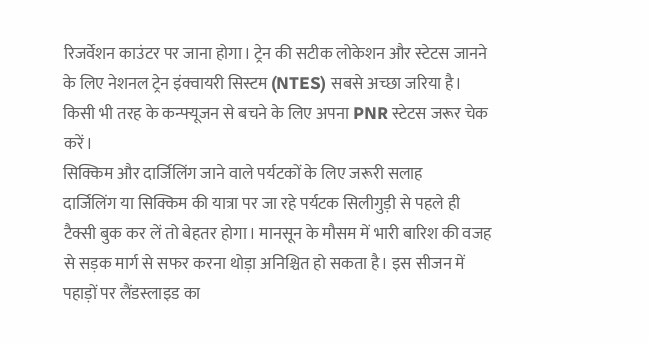रिजर्वेशन काउंटर पर जाना होगा। ट्रेन की सटीक लोकेशन और स्टेटस जानने के लिए नेशनल ट्रेन इंक्वायरी सिस्टम (NTES) सबसे अच्छा जरिया है। किसी भी तरह के कन्फ्यूजन से बचने के लिए अपना PNR स्टेटस जरूर चेक करें।
सिक्किम और दार्जिलिंग जाने वाले पर्यटकों के लिए जरूरी सलाह
दार्जिलिंग या सिक्किम की यात्रा पर जा रहे पर्यटक सिलीगुड़ी से पहले ही टैक्सी बुक कर लें तो बेहतर होगा। मानसून के मौसम में भारी बारिश की वजह से सड़क मार्ग से सफर करना थोड़ा अनिश्चित हो सकता है। इस सीजन में पहाड़ों पर लैंडस्लाइड का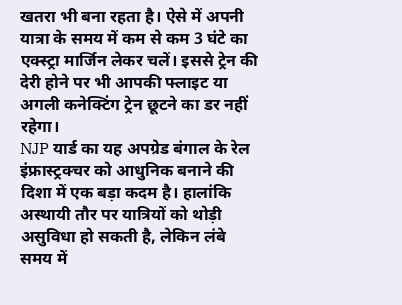खतरा भी बना रहता है। ऐसे में अपनी यात्रा के समय में कम से कम 3 घंटे का एक्स्ट्रा मार्जिन लेकर चलें। इससे ट्रेन की देरी होने पर भी आपकी फ्लाइट या अगली कनेक्टिंग ट्रेन छूटने का डर नहीं रहेगा।
NJP यार्ड का यह अपग्रेड बंगाल के रेल इंफ्रास्ट्रक्चर को आधुनिक बनाने की दिशा में एक बड़ा कदम है। हालांकि अस्थायी तौर पर यात्रियों को थोड़ी असुविधा हो सकती है, लेकिन लंबे समय में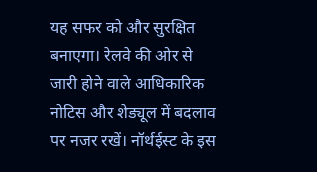यह सफर को और सुरक्षित बनाएगा। रेलवे की ओर से जारी होने वाले आधिकारिक नोटिस और शेड्यूल में बदलाव पर नजर रखें। नॉर्थईस्ट के इस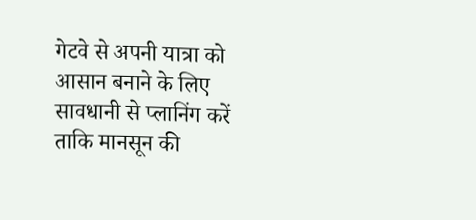गेटवे से अपनी यात्रा को आसान बनाने के लिए सावधानी से प्लानिंग करें ताकि मानसून की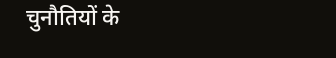चुनौतियों के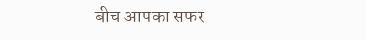बीच आपका सफर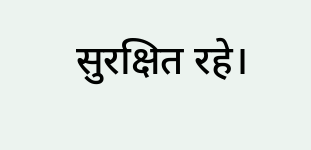सुरक्षित रहे।